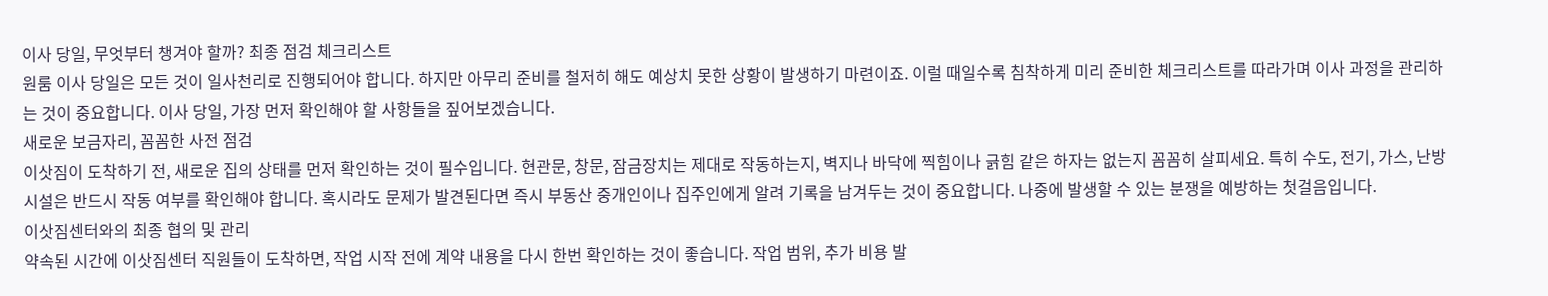이사 당일, 무엇부터 챙겨야 할까? 최종 점검 체크리스트
원룸 이사 당일은 모든 것이 일사천리로 진행되어야 합니다. 하지만 아무리 준비를 철저히 해도 예상치 못한 상황이 발생하기 마련이죠. 이럴 때일수록 침착하게 미리 준비한 체크리스트를 따라가며 이사 과정을 관리하는 것이 중요합니다. 이사 당일, 가장 먼저 확인해야 할 사항들을 짚어보겠습니다.
새로운 보금자리, 꼼꼼한 사전 점검
이삿짐이 도착하기 전, 새로운 집의 상태를 먼저 확인하는 것이 필수입니다. 현관문, 창문, 잠금장치는 제대로 작동하는지, 벽지나 바닥에 찍힘이나 긁힘 같은 하자는 없는지 꼼꼼히 살피세요. 특히 수도, 전기, 가스, 난방 시설은 반드시 작동 여부를 확인해야 합니다. 혹시라도 문제가 발견된다면 즉시 부동산 중개인이나 집주인에게 알려 기록을 남겨두는 것이 중요합니다. 나중에 발생할 수 있는 분쟁을 예방하는 첫걸음입니다.
이삿짐센터와의 최종 협의 및 관리
약속된 시간에 이삿짐센터 직원들이 도착하면, 작업 시작 전에 계약 내용을 다시 한번 확인하는 것이 좋습니다. 작업 범위, 추가 비용 발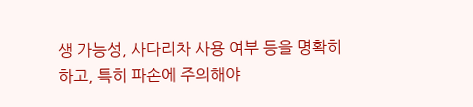생 가능성, 사다리차 사용 여부 등을 명확히 하고, 특히 파손에 주의해야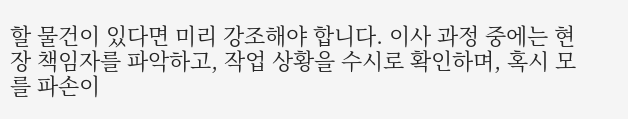할 물건이 있다면 미리 강조해야 합니다. 이사 과정 중에는 현장 책임자를 파악하고, 작업 상황을 수시로 확인하며, 혹시 모를 파손이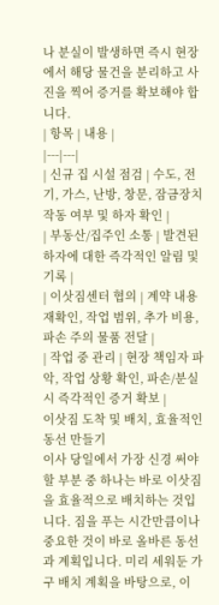나 분실이 발생하면 즉시 현장에서 해당 물건을 분리하고 사진을 찍어 증거를 확보해야 합니다.
| 항목 | 내용 |
|---|---|
| 신규 집 시설 점검 | 수도, 전기, 가스, 난방, 창문, 잠금장치 작동 여부 및 하자 확인 |
| 부동산/집주인 소통 | 발견된 하자에 대한 즉각적인 알림 및 기록 |
| 이삿짐센터 협의 | 계약 내용 재확인, 작업 범위, 추가 비용, 파손 주의 물품 전달 |
| 작업 중 관리 | 현장 책임자 파악, 작업 상황 확인, 파손/분실 시 즉각적인 증거 확보 |
이삿짐 도착 및 배치, 효율적인 동선 만들기
이사 당일에서 가장 신경 써야 할 부분 중 하나는 바로 이삿짐을 효율적으로 배치하는 것입니다. 짐을 푸는 시간만큼이나 중요한 것이 바로 올바른 동선과 계획입니다. 미리 세워둔 가구 배치 계획을 바탕으로, 이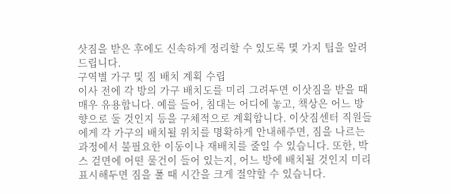삿짐을 받은 후에도 신속하게 정리할 수 있도록 몇 가지 팁을 알려드립니다.
구역별 가구 및 짐 배치 계획 수립
이사 전에 각 방의 가구 배치도를 미리 그려두면 이삿짐을 받을 때 매우 유용합니다. 예를 들어, 침대는 어디에 놓고, 책상은 어느 방향으로 둘 것인지 등을 구체적으로 계획합니다. 이삿짐센터 직원들에게 각 가구의 배치될 위치를 명확하게 안내해주면, 짐을 나르는 과정에서 불필요한 이동이나 재배치를 줄일 수 있습니다. 또한, 박스 겉면에 어떤 물건이 들어 있는지, 어느 방에 배치될 것인지 미리 표시해두면 짐을 풀 때 시간을 크게 절약할 수 있습니다.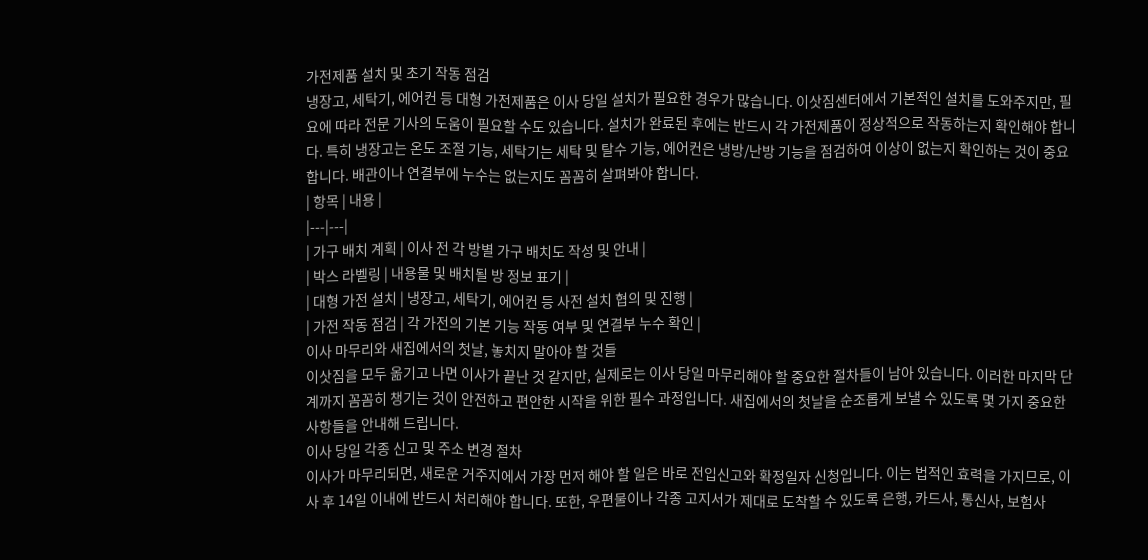가전제품 설치 및 초기 작동 점검
냉장고, 세탁기, 에어컨 등 대형 가전제품은 이사 당일 설치가 필요한 경우가 많습니다. 이삿짐센터에서 기본적인 설치를 도와주지만, 필요에 따라 전문 기사의 도움이 필요할 수도 있습니다. 설치가 완료된 후에는 반드시 각 가전제품이 정상적으로 작동하는지 확인해야 합니다. 특히 냉장고는 온도 조절 기능, 세탁기는 세탁 및 탈수 기능, 에어컨은 냉방/난방 기능을 점검하여 이상이 없는지 확인하는 것이 중요합니다. 배관이나 연결부에 누수는 없는지도 꼼꼼히 살펴봐야 합니다.
| 항목 | 내용 |
|---|---|
| 가구 배치 계획 | 이사 전 각 방별 가구 배치도 작성 및 안내 |
| 박스 라벨링 | 내용물 및 배치될 방 정보 표기 |
| 대형 가전 설치 | 냉장고, 세탁기, 에어컨 등 사전 설치 협의 및 진행 |
| 가전 작동 점검 | 각 가전의 기본 기능 작동 여부 및 연결부 누수 확인 |
이사 마무리와 새집에서의 첫날, 놓치지 말아야 할 것들
이삿짐을 모두 옮기고 나면 이사가 끝난 것 같지만, 실제로는 이사 당일 마무리해야 할 중요한 절차들이 남아 있습니다. 이러한 마지막 단계까지 꼼꼼히 챙기는 것이 안전하고 편안한 시작을 위한 필수 과정입니다. 새집에서의 첫날을 순조롭게 보낼 수 있도록 몇 가지 중요한 사항들을 안내해 드립니다.
이사 당일 각종 신고 및 주소 변경 절차
이사가 마무리되면, 새로운 거주지에서 가장 먼저 해야 할 일은 바로 전입신고와 확정일자 신청입니다. 이는 법적인 효력을 가지므로, 이사 후 14일 이내에 반드시 처리해야 합니다. 또한, 우편물이나 각종 고지서가 제대로 도착할 수 있도록 은행, 카드사, 통신사, 보험사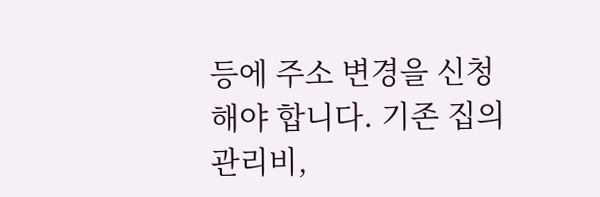등에 주소 변경을 신청해야 합니다. 기존 집의 관리비,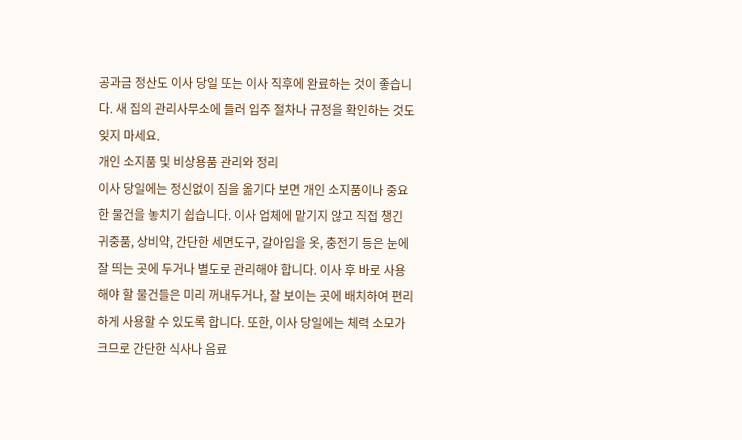공과금 정산도 이사 당일 또는 이사 직후에 완료하는 것이 좋습니다. 새 집의 관리사무소에 들러 입주 절차나 규정을 확인하는 것도 잊지 마세요.
개인 소지품 및 비상용품 관리와 정리
이사 당일에는 정신없이 짐을 옮기다 보면 개인 소지품이나 중요한 물건을 놓치기 쉽습니다. 이사 업체에 맡기지 않고 직접 챙긴 귀중품, 상비약, 간단한 세면도구, 갈아입을 옷, 충전기 등은 눈에 잘 띄는 곳에 두거나 별도로 관리해야 합니다. 이사 후 바로 사용해야 할 물건들은 미리 꺼내두거나, 잘 보이는 곳에 배치하여 편리하게 사용할 수 있도록 합니다. 또한, 이사 당일에는 체력 소모가 크므로 간단한 식사나 음료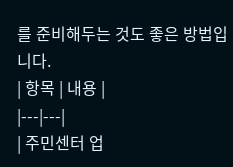를 준비해두는 것도 좋은 방법입니다.
| 항목 | 내용 |
|---|---|
| 주민센터 업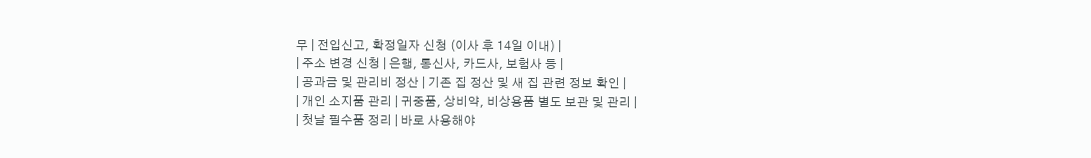무 | 전입신고, 확정일자 신청 (이사 후 14일 이내) |
| 주소 변경 신청 | 은행, 통신사, 카드사, 보험사 등 |
| 공과금 및 관리비 정산 | 기존 집 정산 및 새 집 관련 정보 확인 |
| 개인 소지품 관리 | 귀중품, 상비약, 비상용품 별도 보관 및 관리 |
| 첫날 필수품 정리 | 바로 사용해야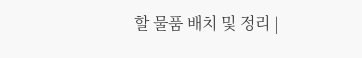할 물품 배치 및 정리 |